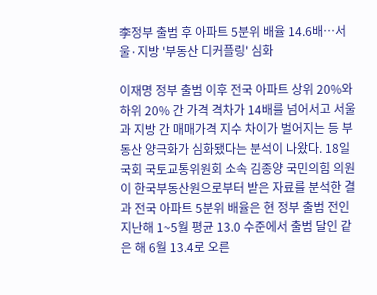李정부 출범 후 아파트 5분위 배율 14.6배…서울·지방 '부동산 디커플링' 심화

이재명 정부 출범 이후 전국 아파트 상위 20%와 하위 20% 간 가격 격차가 14배를 넘어서고 서울과 지방 간 매매가격 지수 차이가 벌어지는 등 부동산 양극화가 심화됐다는 분석이 나왔다. 18일 국회 국토교통위원회 소속 김종양 국민의힘 의원이 한국부동산원으로부터 받은 자료를 분석한 결과 전국 아파트 5분위 배율은 현 정부 출범 전인 지난해 1~5월 평균 13.0 수준에서 출범 달인 같은 해 6월 13.4로 오른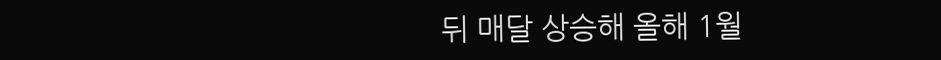뒤 매달 상승해 올해 1월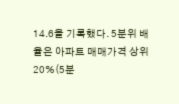14.6을 기록했다. 5분위 배율은 아파트 매매가격 상위 20%(5분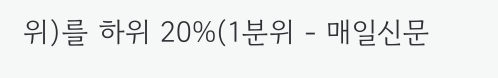위)를 하위 20%(1분위 - 매일신문